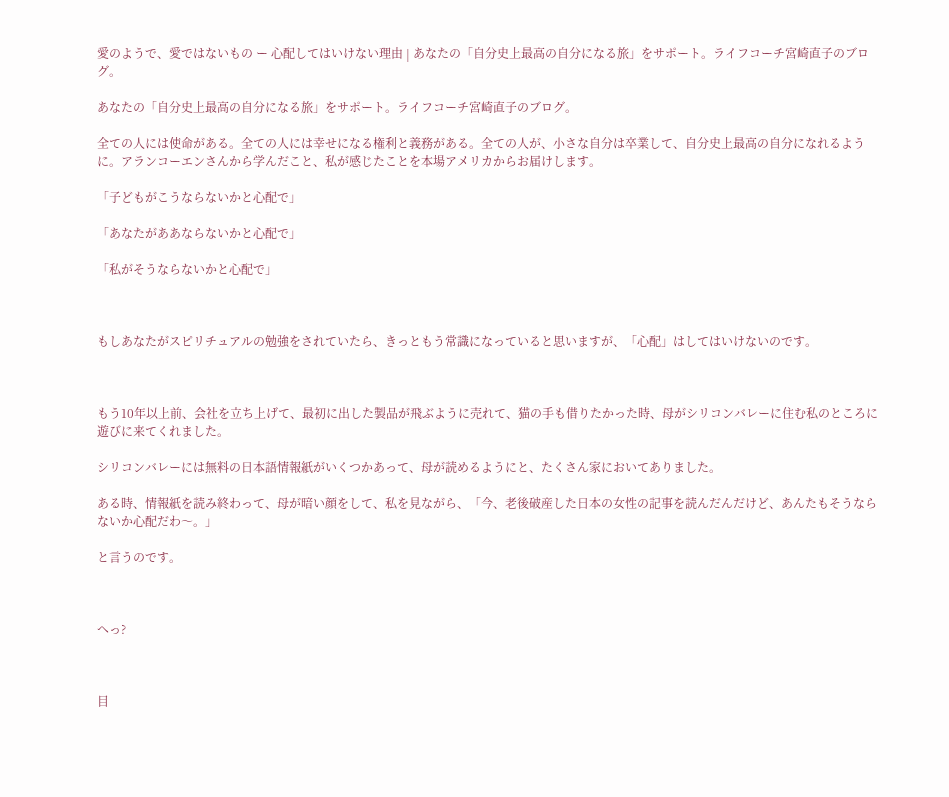愛のようで、愛ではないもの ー 心配してはいけない理由 | あなたの「自分史上最高の自分になる旅」をサポート。ライフコーチ宮崎直子のブログ。

あなたの「自分史上最高の自分になる旅」をサポート。ライフコーチ宮崎直子のブログ。

全ての人には使命がある。全ての人には幸せになる権利と義務がある。全ての人が、小さな自分は卒業して、自分史上最高の自分になれるように。アランコーエンさんから学んだこと、私が感じたことを本場アメリカからお届けします。

「子どもがこうならないかと心配で」

「あなたがああならないかと心配で」

「私がそうならないかと心配で」



もしあなたがスピリチュアルの勉強をされていたら、きっともう常識になっていると思いますが、「心配」はしてはいけないのです。



もう10年以上前、会社を立ち上げて、最初に出した製品が飛ぶように売れて、猫の手も借りたかった時、母がシリコンバレーに住む私のところに遊びに来てくれました。

シリコンバレーには無料の日本語情報紙がいくつかあって、母が読めるようにと、たくさん家においてありました。

ある時、情報紙を読み終わって、母が暗い顔をして、私を見ながら、「今、老後破産した日本の女性の記事を読んだんだけど、あんたもそうならないか心配だわ〜。」

と言うのです。



へっ?



目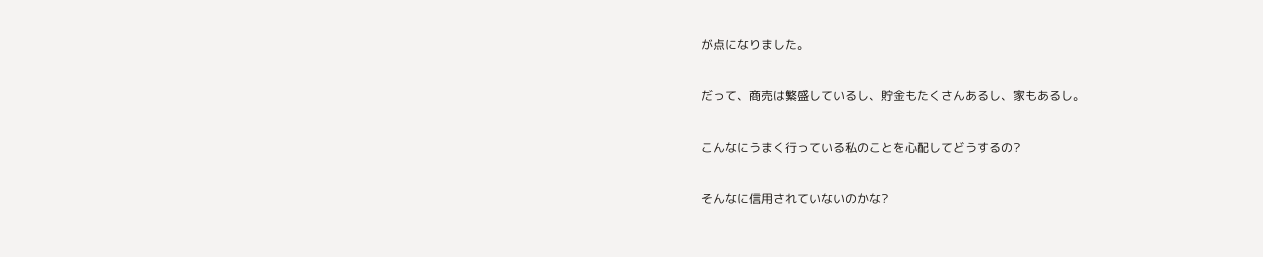が点になりました。

だって、商売は繁盛しているし、貯金もたくさんあるし、家もあるし。

こんなにうまく行っている私のことを心配してどうするの?

そんなに信用されていないのかな?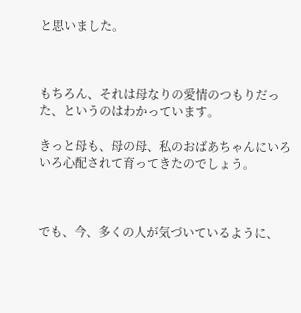と思いました。



もちろん、それは母なりの愛情のつもりだった、というのはわかっています。

きっと母も、母の母、私のおばあちゃんにいろいろ心配されて育ってきたのでしょう。



でも、今、多くの人が気づいているように、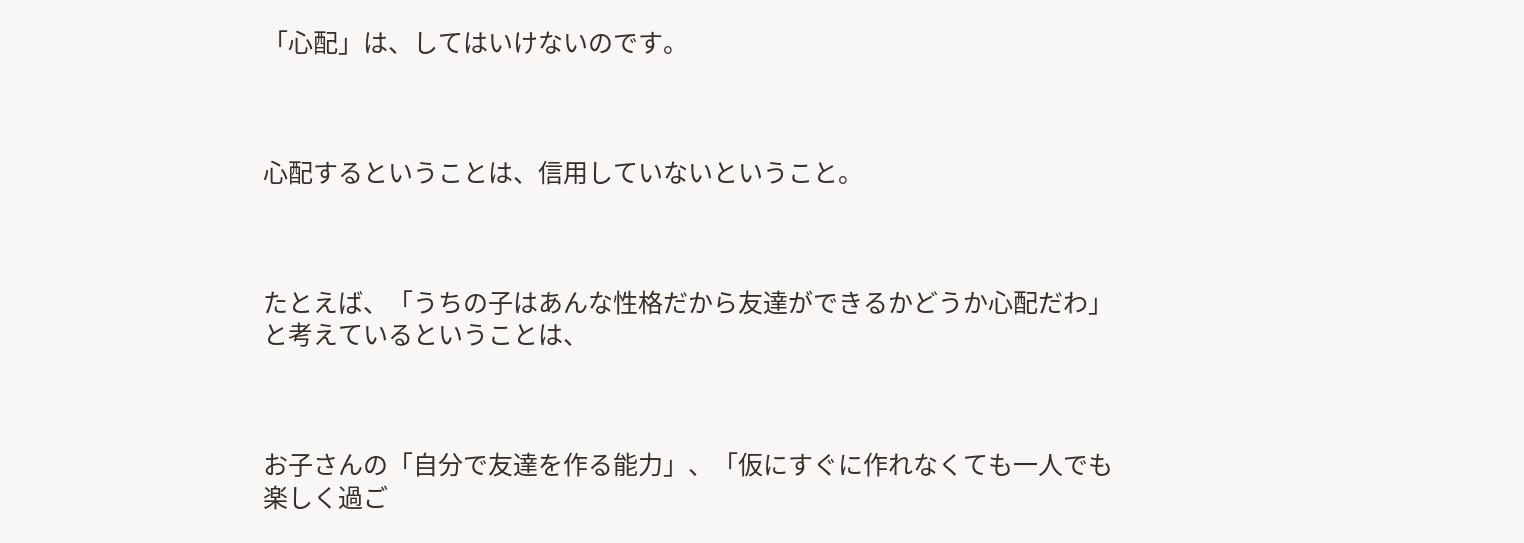「心配」は、してはいけないのです。



心配するということは、信用していないということ。



たとえば、「うちの子はあんな性格だから友達ができるかどうか心配だわ」と考えているということは、



お子さんの「自分で友達を作る能力」、「仮にすぐに作れなくても一人でも楽しく過ご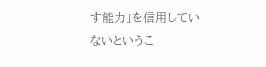す能力」を信用していないというこ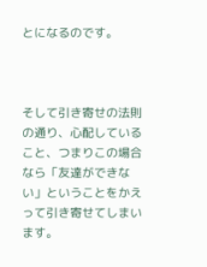とになるのです。



そして引き寄せの法則の通り、心配していること、つまりこの場合なら「友達ができない」ということをかえって引き寄せてしまいます。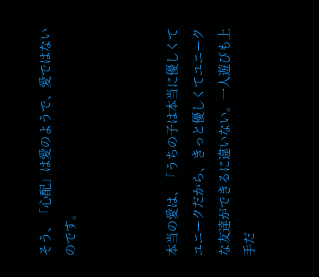そう、「心配」は愛のようで、愛ではないのです。



本当の愛は、「うちの子は本当に優しくてユニークだから、きっと優しくてユニークな友達ができるに違いない。一人遊びも上手だ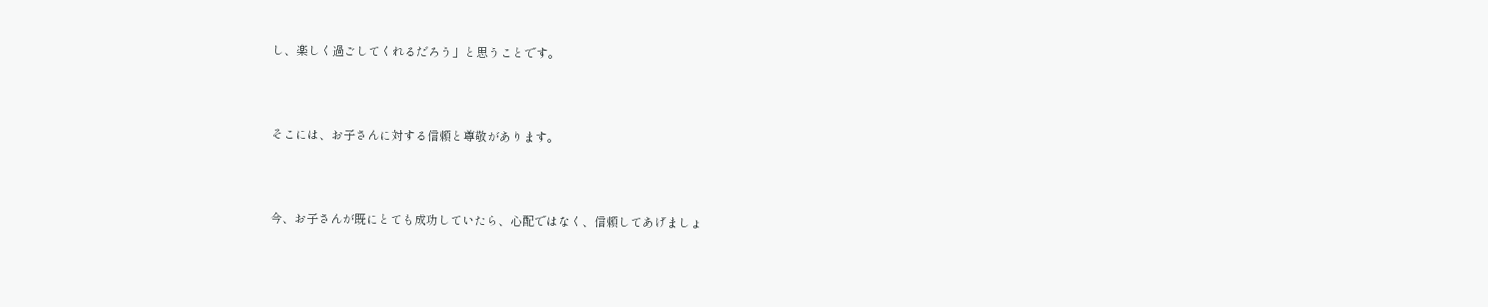し、楽しく過ごしてくれるだろう」と思うことです。



そこには、お子さんに対する信頼と尊敬があります。



今、お子さんが既にとても成功していたら、心配ではなく、信頼してあげましょ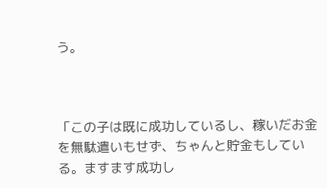う。



「この子は既に成功しているし、稼いだお金を無駄遣いもせず、ちゃんと貯金もしている。ますます成功し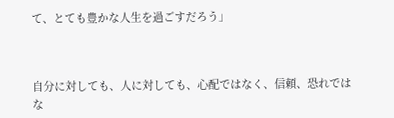て、とても豊かな人生を過ごすだろう」



自分に対しても、人に対しても、心配ではなく、信頼、恐れではな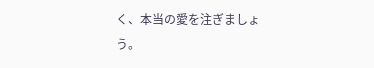く、本当の愛を注ぎましょう。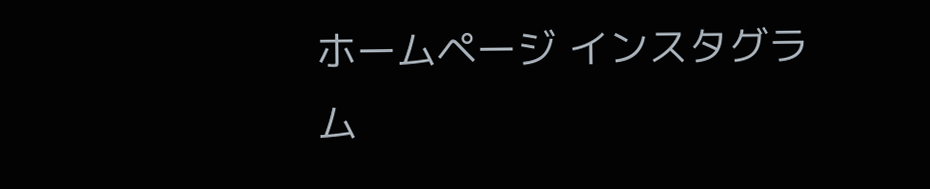ホームページ インスタグラム